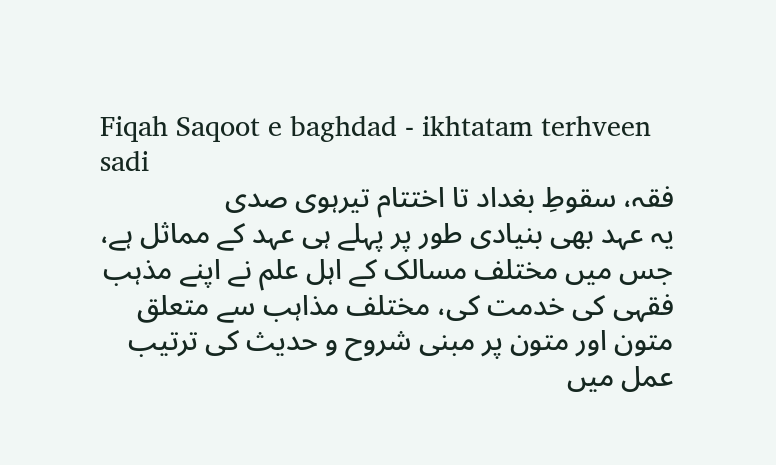Fiqah Saqoot e baghdad - ikhtatam terhveen sadi
فقہ، سقوطِ بغداد تا اختتام تیرہوی صدی
یہ عہد بھی بنیادی طور پر پہلے ہی عہد کے مماثل ہے، جس میں مختلف مسالک کے اہل علم نے اپنے مذہب فقہی کی خدمت کی، مختلف مذاہب سے متعلق متون اور متون پر مبنی شروح و حدیث کی ترتیب عمل میں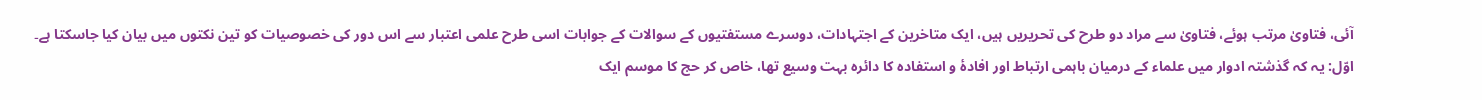آئی، فتاویٰ مرتب ہوئے، فتاویٰ سے مراد دو طرح کی تحریریں ہیں، ایک متاخرین کے اجتہادات، دوسرے مستفتیوں کے سوالات کے جوابات اسی طرح علمی اعتبار سے اس دور کی خصوصیات کو تین نکتوں میں بیان کیا جاسکتا ہے۔
اوّل: یہ کہ گذشتہ ادوار میں علماء کے درمیان باہمی ارتباط اور افادۂ و استفادہ کا دائرہ بہت وسیع تھا، خاص کر حج کا موسم ایک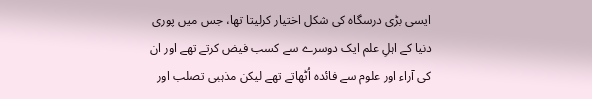ایسی بڑی درسگاہ کی شکل اختیار کرلیتا تھا، جس میں پوری دنیا کے اہلِ علم ایک دوسرے سے کسب فیض کرتے تھے اور ان کی آراء اور علوم سے فائدہ اُٹھاتے تھے لیکن مذہبی تصلب اور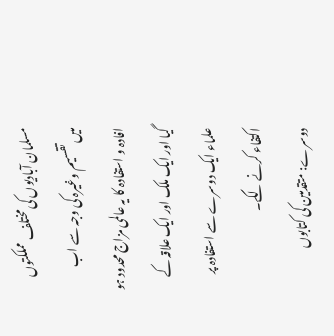مسلمان آبادیوں کی مختلف مملکتوں میں تقسیم وغیرہ کی وجہ سے اب افادہ و استفادہ کا یہ عالمی مزاج محدود ہو گیا اور ایک ملک اور ایک علاقہ کے علماء ایک دوسرے سے استفادہ پر اکتفاء کرنے لگے۔
دوسرے: متقدمین کی کتابوں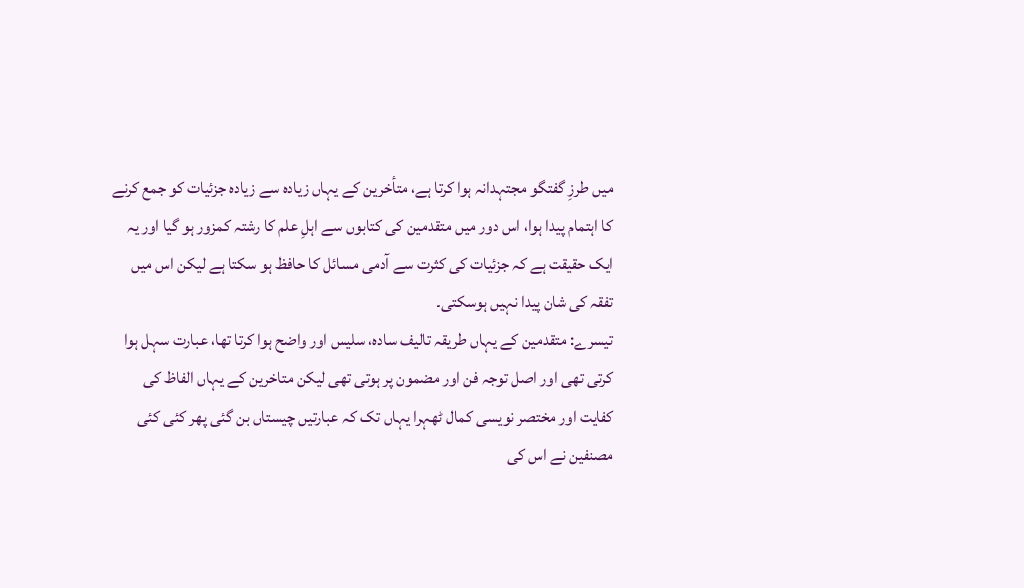میں طرزِ گفتگو مجتہدانہ ہوا کرتا ہے، متأخرین کے یہاں زیادہ سے زیادہ جزئیات کو جمع کرنے کا اہتمام پیدا ہوا، اس دور میں متقدمین کی کتابوں سے اہلِ علم کا رشتہ کمزور ہو گیا اور یہ ایک حقیقت ہے کہ جزئیات کی کثرت سے آدمی مسائل کا حافظ ہو سکتا ہے لیکن اس میں تفقہ کی شان پیدا نہیں ہوسکتی۔
تیسرے: متقدمین کے یہاں طریقہ تالیف سادہ، سلیس اور واضح ہوا کرتا تھا، عبارت سہل ہوا کرتی تھی اور اصل توجہ فن اور مضمون پر ہوتی تھی لیکن متاخرین کے یہاں الفاظ کی کفایت اور مختصر نویسی کمال ٹھہرا یہاں تک کہ عبارتیں چیستاں بن گئی پھر کئی کئی مصنفین نے اس کی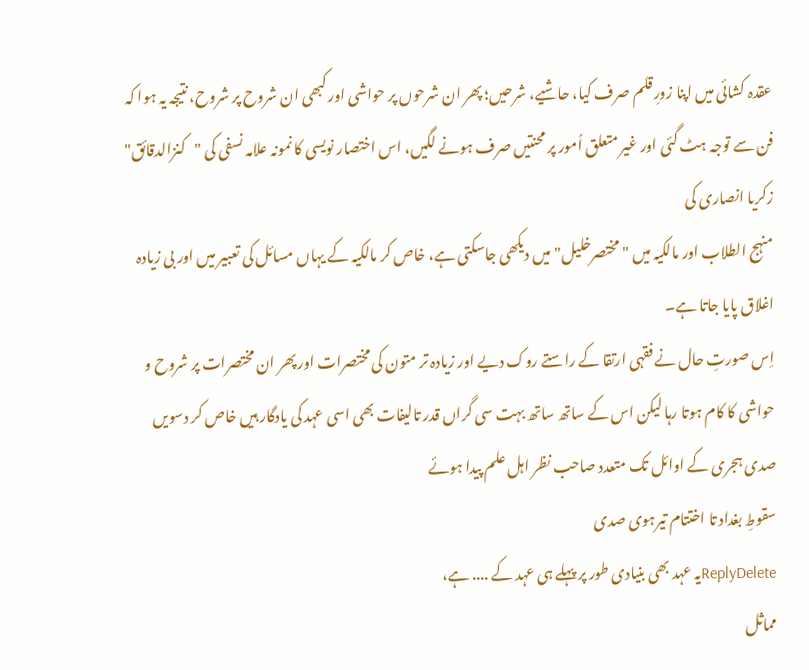عقدہ کشائی میں اپنا زورِ قلم صرف کیا، حاشیے، شرحیں؛ پھر ان شرحوں پر حواشی اور کبھی ان شروح پر شروح، نتیجہ یہ ہوا کہ فن سے توجہ ہٹ گئی اور غیر متعلق اُمور پر محنتیں صرف ہونے لگیں، اس اختصار نویسی کا نمونہ علامہ نسفی کی "کنزالدقائق" زکریا انصاری کی
منہج الطلاب اور مالکیہ میں "مختصرخلیل" میں دیکھی جاسکتی ہے، خاص کر مالکیہ کے یہاں مسائل کی تعبیر میں اور بی زیادہ اغلاق پایا جاتا ہے۔
اِس صورتِ حال نے فقہی ارتقا کے راستے روک دیے اور زیادہ تر متون کی مختصرات اور پھر ان مختصرات پر شروح و حواشی کا کام ہوتا رہا لیکن اس کے ساتھ ساتھ بہت سی گراں قدر تالیفات بھی اسی عہد کی یادگار ہیں خاص کر دسویں صدی ہجری کے اوائل تک متعدد صاحب نظر اہل علم پیدا ہوئے
سقوطِ بغداد تا اختتام تیرہوی صدی
ReplyDeleteیہ عہد بھی بنیادی طور پر پہلے ہی عہد کے .... ہے،
مماثل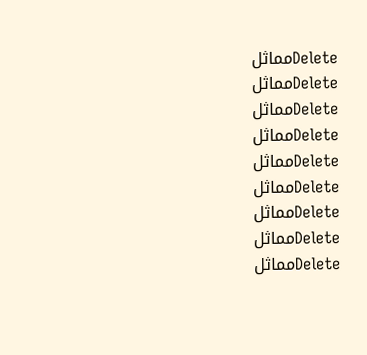Deleteمماثل
Deleteمماثل
Deleteمماثل
Deleteمماثل
Deleteمماثل
Deleteمماثل
Deleteمماثل
Deleteمماثل
Deleteمماثل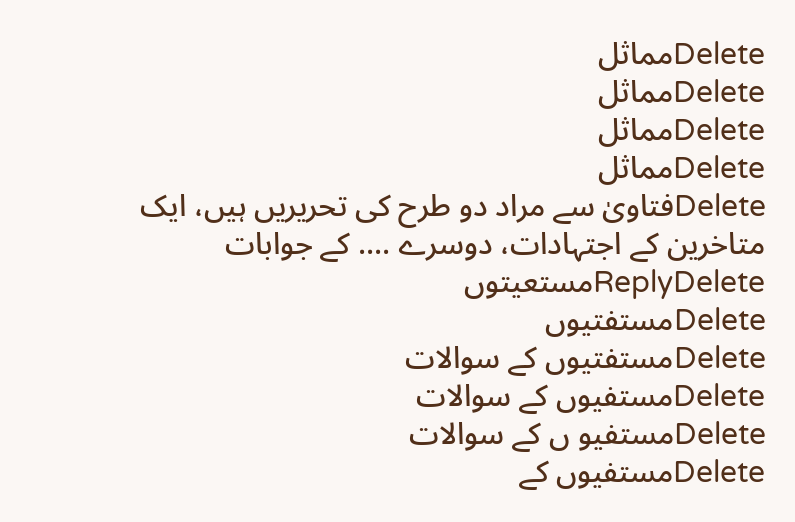Deleteمماثل
Deleteمماثل
Deleteمماثل
Deleteمماثل
Deleteفتاویٰ سے مراد دو طرح کی تحریریں ہیں، ایک متاخرین کے اجتہادات، دوسرے .... کے جوابات
ReplyDeleteمستعیتوں
Deleteمستفتیوں
Deleteمستفتیوں کے سوالات
Deleteمستفیوں کے سوالات
Deleteمستفیو ں کے سوالات
Deleteمستفیوں کے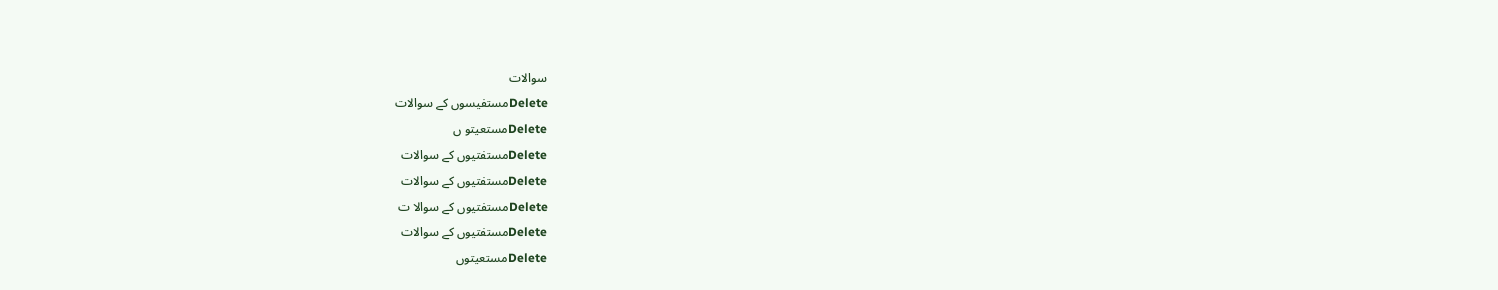سوالات
Deleteمستفیسوں کے سوالات
Deleteمستعیتو ں
Deleteمستفتیوں کے سوالات
Deleteمستفتیوں کے سوالات
Deleteمستفتیوں کے سوالا ت
Deleteمستفتیوں کے سوالات
Deleteمستعیتوں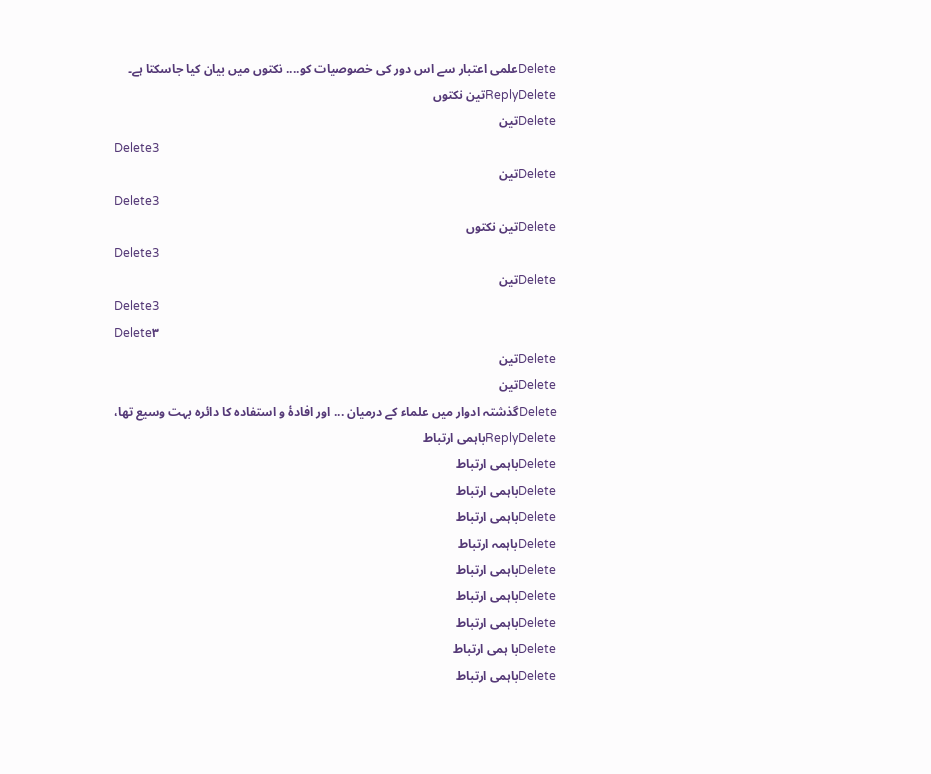Deleteعلمی اعتبار سے اس دور کی خصوصیات کو.... نکتوں میں بیان کیا جاسکتا ہے۔
ReplyDeleteتین نکتوں
Deleteتین
Delete3
Deleteتین
Delete3
Deleteتین نکتوں
Delete3
Deleteتین
Delete3
Delete۳
Deleteتین
Deleteتین
Deleteگذشتہ ادوار میں علماء کے درمیان ... اور افادۂ و استفادہ کا دائرہ بہت وسیع تھا،
ReplyDeleteباہمی ارتباط
Deleteباہمی ارتباط
Deleteباہمی ارتباط
Deleteباہمی ارتباط
Deleteباہمہ ارتباط
Deleteباہمی ارتباط
Deleteباہمی ارتباط
Deleteباہمی ارتباط
Deleteبا ہمی ارتباط
Deleteباہمی ارتباط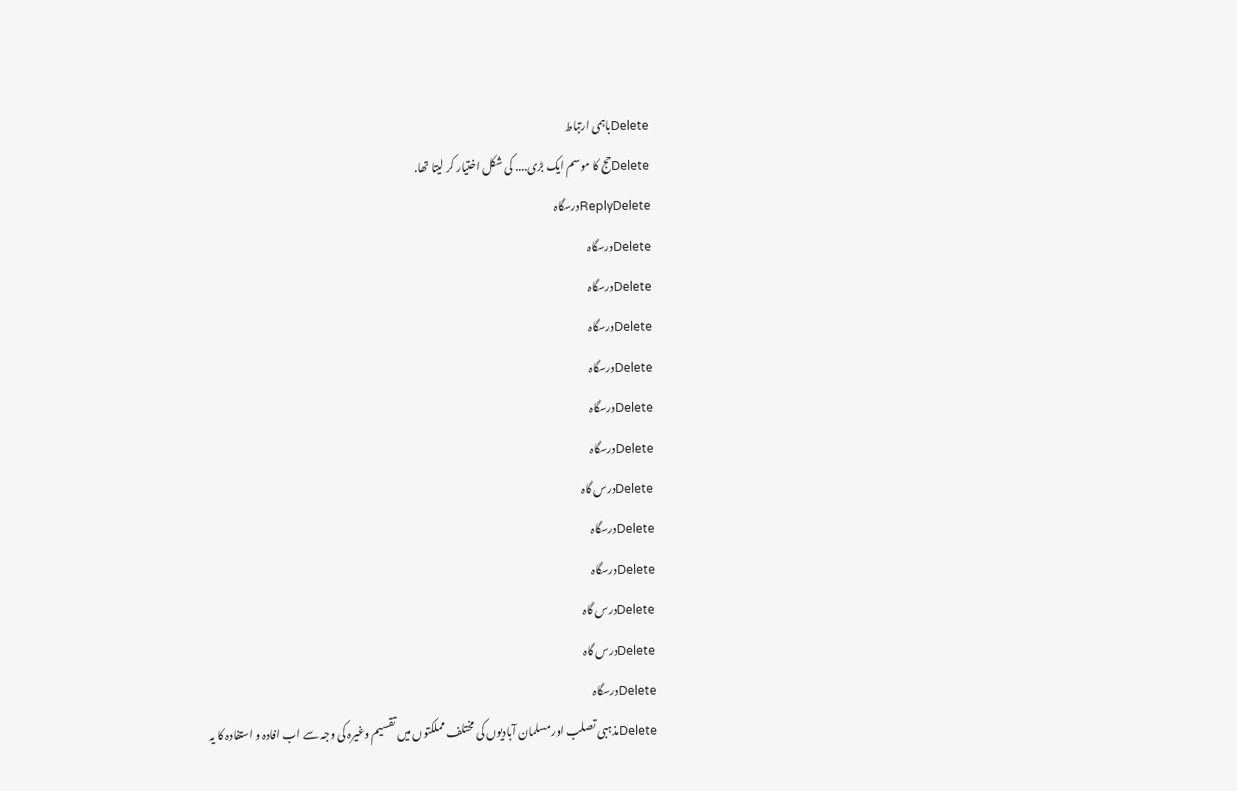Deleteباہمی ارتباط
Deleteحج کا موسم ایک بڑی.... کی شکل اختیار کر لیتا تھا.
ReplyDeleteدرسگاہ
Deleteدرسگاہ
Deleteدرسگاہ
Deleteدرسگاہ
Deleteدرسگاہ
Deleteدرسگاہ
Deleteدرسگاہ
Deleteدرس گاہ
Deleteدرسگاہ
Deleteدرسگاہ
Deleteدرس گاہ
Deleteدرس گاہ
Deleteدرسگاہ
Deleteمذہبی تصلب اور مسلمان آبادیوں کی مختلف مملکتوں میں تقسیم وغیرہ کی وجہ سے اب افادہ و استفادہ کا یہ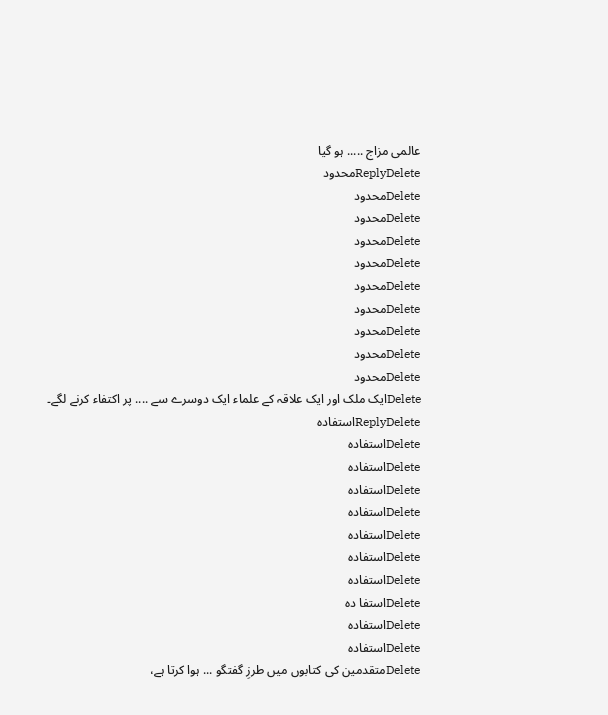عالمی مزاج ..... ہو گیا
ReplyDeleteمحدود
Deleteمحدود
Deleteمحدود
Deleteمحدود
Deleteمحدود
Deleteمحدود
Deleteمحدود
Deleteمحدود
Deleteمحدود
Deleteمحدود
Deleteایک ملک اور ایک علاقہ کے علماء ایک دوسرے سے .... پر اکتفاء کرنے لگے۔
ReplyDeleteاستفادہ
Deleteاستفادہ
Deleteاستفادہ
Deleteاستفاده
Deleteاستفادہ
Deleteاستفادہ
Deleteاستفادہ
Deleteاستفادہ
Deleteاستفا دہ
Deleteاستفادہ
Deleteاستفاده
Deleteمتقدمین کی کتابوں میں طرزِ گفتگو ... ہوا کرتا ہے،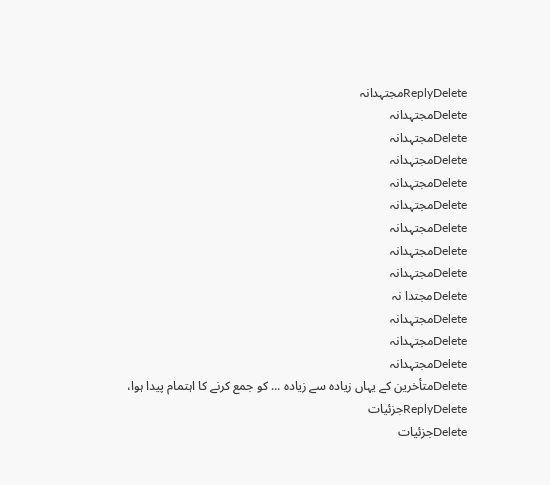ReplyDeleteمجتہدانہ
Deleteمجتہدانہ
Deleteمجتہدانہ
Deleteمجتہدانہ
Deleteمجتہدانہ
Deleteمجتہدانہ
Deleteمجتہدانہ
Deleteمجتہدانہ
Deleteمجتہدانہ
Deleteمجتدا نہ
Deleteمجتہدانہ
Deleteمجتہدانہ
Deleteمجتہدانہ
Deleteمتأخرین کے یہاں زیادہ سے زیادہ ... کو جمع کرنے کا اہتمام پیدا ہوا،
ReplyDeleteجزئیات
Deleteجزئیات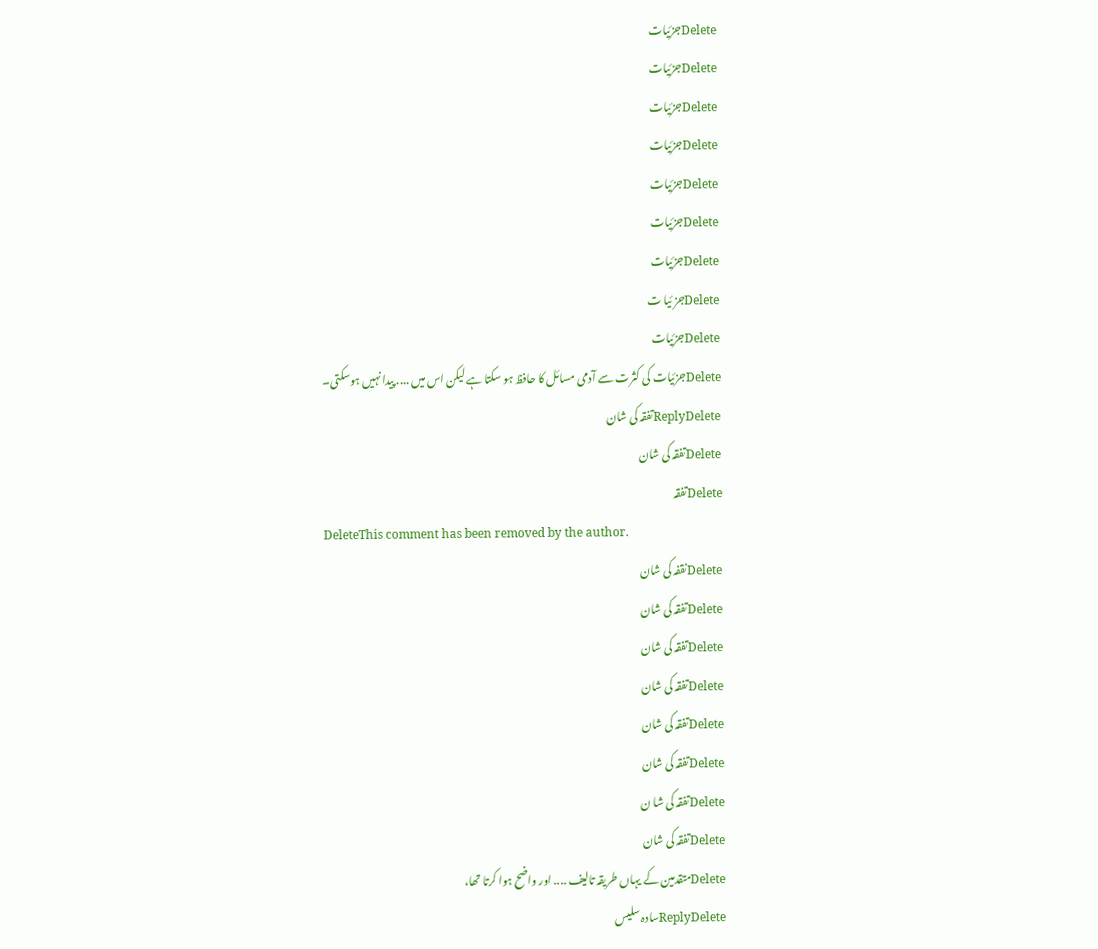Deleteجزئیات
Deleteجزئیات
Deleteجزئیات
Deleteجزئیات
Deleteجزئیات
Deleteجزئیات
Deleteجزئیات
Deleteجز ئیا ت
Deleteجزئیات
Deleteجزئیات کی کثرت سے آدمی مسائل کا حافظ ہو سکتا ہے لیکن اس میں .... پیدا نہیں ہوسکتی۔
ReplyDeleteتفقہ کی شان
Deleteتفقہ کی شان
Deleteتفقہ
DeleteThis comment has been removed by the author.
Deleteنقفہ کی شان
Deleteتفقہ کی شان
Deleteتفقہ کی شان
Deleteتفقہ کی شان
Deleteتفقہ کی شان
Deleteتفقہ کی شان
Deleteتفقہ کی شا ن
Deleteتفقہ کی شان
Deleteمتقدمین کے یہاں طریقہ تالیف .... اور واضح ہوا کرتا تھا،
ReplyDeleteسادہ سلیس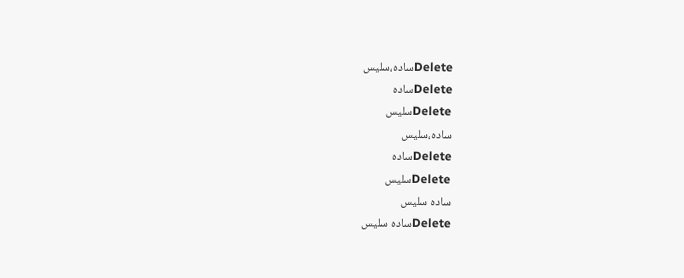Deleteسادہ،سلیس
Deleteسادہ
Deleteسلیس
سادہ،سلیس
Deleteسادہ
Deleteسلیس
سادہ سلیس
Deleteسادہ سلیس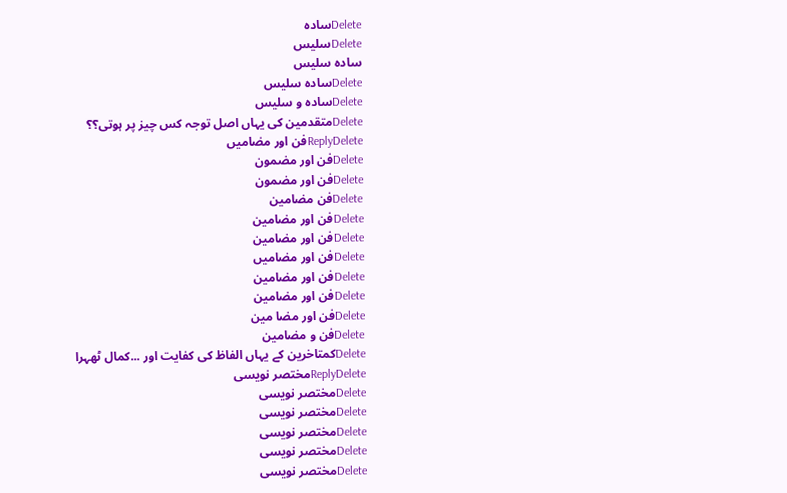Deleteسادہ
Deleteسلیس
سادہ سلیس
Deleteسادہ سلیس
Deleteسادہ و سلیس
Deleteمتقدمین کی یہاں اصل توجہ کس چیز پر ہوتی؟؟
ReplyDeleteفن اور مضامیں
Deleteفن اور مضمون
Deleteفن اور مضمون
Deleteفن مضامین
Deleteفن اور مضامین
Deleteفن اور مضامین
Deleteفن اور مضامیں
Deleteفن اور مضامین
Deleteفن اور مضامین
Deleteفن اور مضا مین
Deleteفن و مضامین
Deleteکمتاخرین کے یہاں الفاظ کی کفایت اور ...کمال ٹھہرا
ReplyDeleteمختصر نویسی
Deleteمختصر نویسی
Deleteمختصر نویسی
Deleteمختصر نویسی
Deleteمختصر نویسی
Deleteمختصر نویسی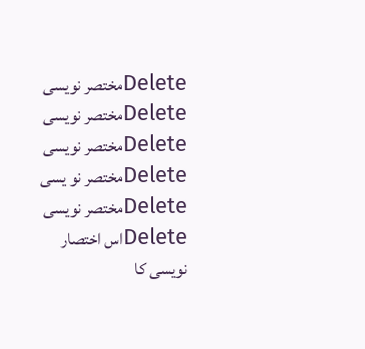Deleteمختصر نویسی
Deleteمختصر نویسی
Deleteمختصر نویسی
Deleteمختصر نو یسی
Deleteمختصر نویسی
Deleteاس اختصار نویسی کا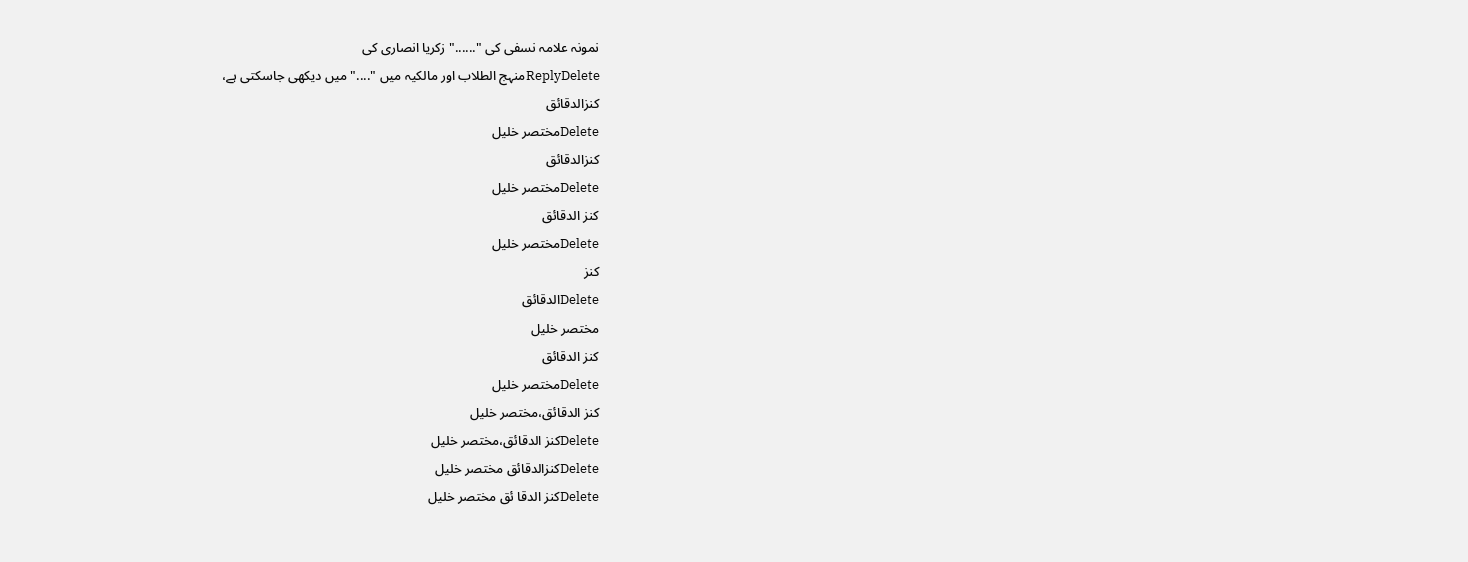نمونہ علامہ نسفی کی "......" زکریا انصاری کی
ReplyDeleteمنہج الطلاب اور مالکیہ میں "...." میں دیکھی جاسکتی ہے،
کنزالدقائق
Deleteمختصر خلیل
کنزالدقائق
Deleteمختصر خلیل
کنز الدقائق
Deleteمختصر خلیل
کنز
Deleteالدقائق
مختصر خلیل
کنز الدقائق
Deleteمختصر خلیل
کنز الدقائق،مختصر خلیل
Deleteکنز الدقائق،مختصر خلیل
Deleteکنزالدقائق مختصر خلیل
Deleteکنز الدقا ئق مختصر خلیل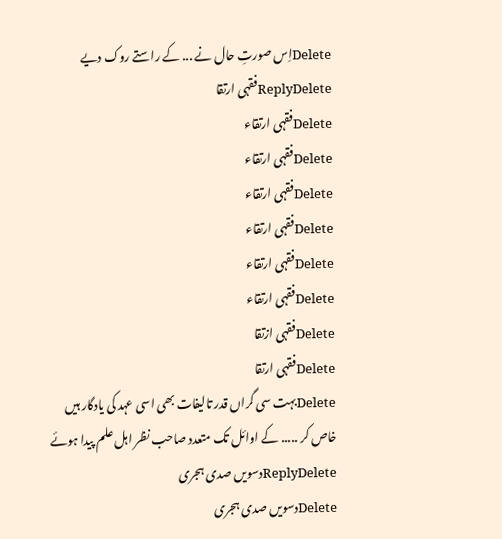Deleteاِس صورتِ حال نے ... کے راستے روک دیے
ReplyDeleteفقہی ارتقا
Deleteفقہی ارتقاء
Deleteفقہی ارتقاء
Deleteفقہی ارتقاء
Deleteفقہی ارتقاء
Deleteفقہی ارتقاء
Deleteفقہی ارتقاء
Deleteفقہی ازتقا
Deleteفقہی ارتقا
Deleteبہت سی گراں قدر تالیفات بھی اسی عہد کی یادگار ہیں خاص کر ..... کے اوائل تک متعدد صاحب نظر اہل علم پیدا ہوئے
ReplyDeleteدسویں صدی ہجری
Deleteدسویں صدی ہجری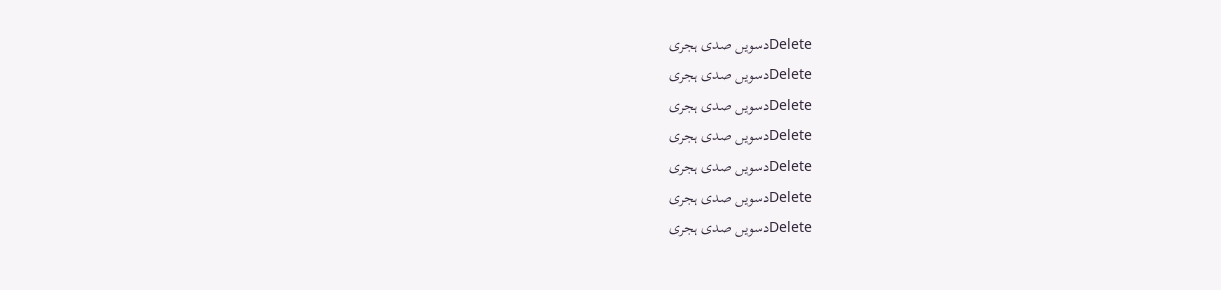Deleteدسویں صدی ہجری
Deleteدسویں صدی ہجری
Deleteدسویں صدی ہجری
Deleteدسویں صدی ہجری
Deleteدسویں صدی ہجری
Deleteدسویں صدی ہجری
Deleteدسویں صدی ہجری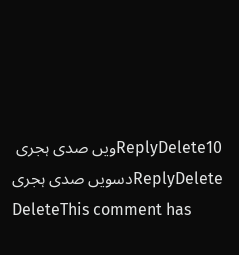ReplyDelete10ویں صدی ہجری
ReplyDeleteدسویں صدی ہجری
DeleteThis comment has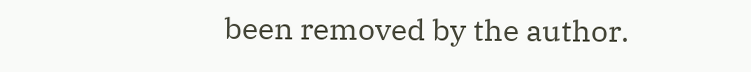been removed by the author.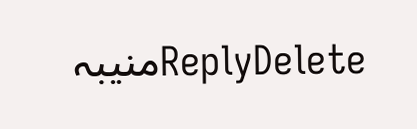ReplyDeleteمنیبہ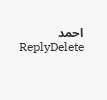احمد
ReplyDelete